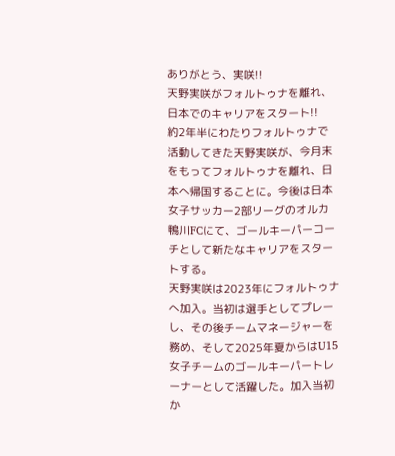ありがとう、実咲!!
天野実咲がフォルトゥナを離れ、日本でのキャリアをスタート!!
約2年半にわたりフォルトゥナで活動してきた天野実咲が、今月末をもってフォルトゥナを離れ、日本へ帰国することに。今後は日本女子サッカー2部リーグのオルカ鴨川FCにて、ゴールキーパーコーチとして新たなキャリアをスタートする。
天野実咲は2023年にフォルトゥナへ加入。当初は選手としてプレーし、その後チームマネージャーを務め、そして2025年夏からはU15女子チームのゴールキーパートレーナーとして活躍した。加入当初か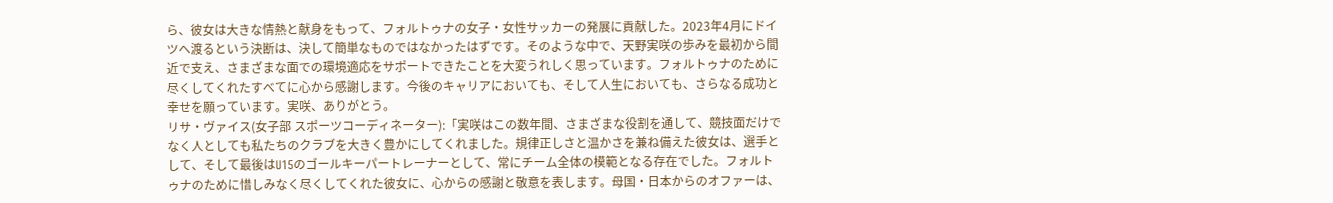ら、彼女は大きな情熱と献身をもって、フォルトゥナの女子・女性サッカーの発展に貢献した。2023年4月にドイツへ渡るという決断は、決して簡単なものではなかったはずです。そのような中で、天野実咲の歩みを最初から間近で支え、さまざまな面での環境適応をサポートできたことを大変うれしく思っています。フォルトゥナのために尽くしてくれたすべてに心から感謝します。今後のキャリアにおいても、そして人生においても、さらなる成功と幸せを願っています。実咲、ありがとう。
リサ・ヴァイス(女子部 スポーツコーディネーター):「実咲はこの数年間、さまざまな役割を通して、競技面だけでなく人としても私たちのクラブを大きく豊かにしてくれました。規律正しさと温かさを兼ね備えた彼女は、選手として、そして最後はU15のゴールキーパートレーナーとして、常にチーム全体の模範となる存在でした。フォルトゥナのために惜しみなく尽くしてくれた彼女に、心からの感謝と敬意を表します。母国・日本からのオファーは、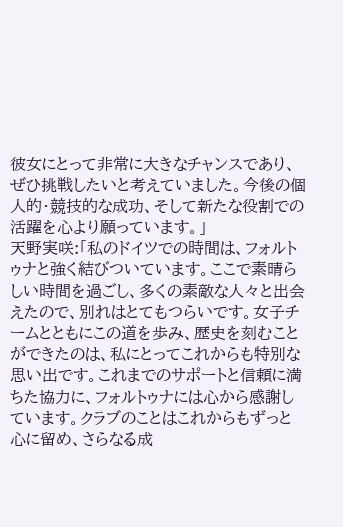彼女にとって非常に大きなチャンスであり、ぜひ挑戦したいと考えていました。今後の個人的・競技的な成功、そして新たな役割での活躍を心より願っています。」
天野実咲:「私のドイツでの時間は、フォルトゥナと強く結びついています。ここで素晴らしい時間を過ごし、多くの素敵な人々と出会えたので、別れはとてもつらいです。女子チームとともにこの道を歩み、歴史を刻むことができたのは、私にとってこれからも特別な思い出です。これまでのサポートと信頼に満ちた協力に、フォルトゥナには心から感謝しています。クラブのことはこれからもずっと心に留め、さらなる成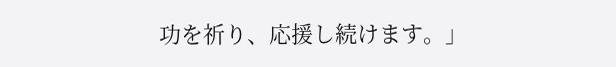功を祈り、応援し続けます。」